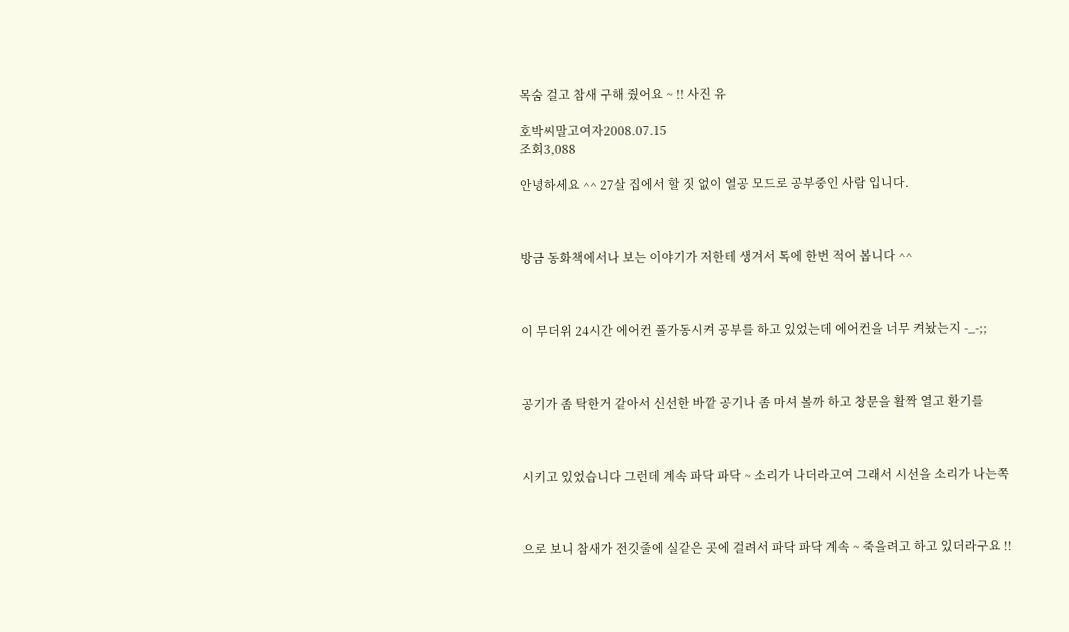목숨 걸고 참새 구해 줬어요 ~ !! 사진 유

호박씨말고여자2008.07.15
조회3,088

안녕하세요 ^^ 27살 집에서 할 짓 없이 열공 모드로 공부중인 사람 입니다.



방금 동화책에서나 보는 이야기가 저한테 생겨서 톡에 한번 적어 봅니다 ^^



이 무더위 24시간 에어컨 풀가동시켜 공부를 하고 있었는데 에어컨을 너무 켜놨는지 -_-;;



공기가 좀 탁한거 같아서 신선한 바깥 공기나 좀 마셔 볼까 하고 창문을 활짝 열고 환기를



시키고 있었습니다 그런데 계속 파닥 파닥 ~ 소리가 나더라고여 그래서 시선을 소리가 나는쪽



으로 보니 참새가 전깃줄에 실같은 곳에 걸려서 파닥 파닥 계속 ~ 죽을려고 하고 있더라구요 !!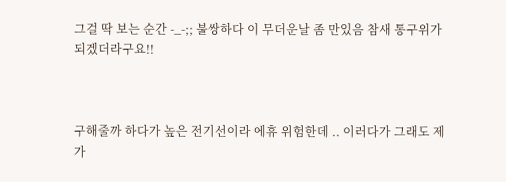그걸 딱 보는 순간 -_-;; 불쌍하다 이 무더운날 좀 만있음 참새 통구위가 되겠더라구요!!



구해줄까 하다가 높은 전기선이라 에휴 위험한데 .. 이러다가 그래도 제가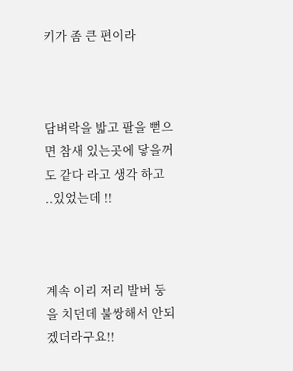키가 좀 큰 편이라



담벼락을 밟고 팔을 뻗으면 참새 있는곳에 닿을꺼도 같다 라고 생각 하고 ..있었는데 !!



계속 이리 저리 발버 둥을 치던데 불쌍해서 안되겠더라구요!!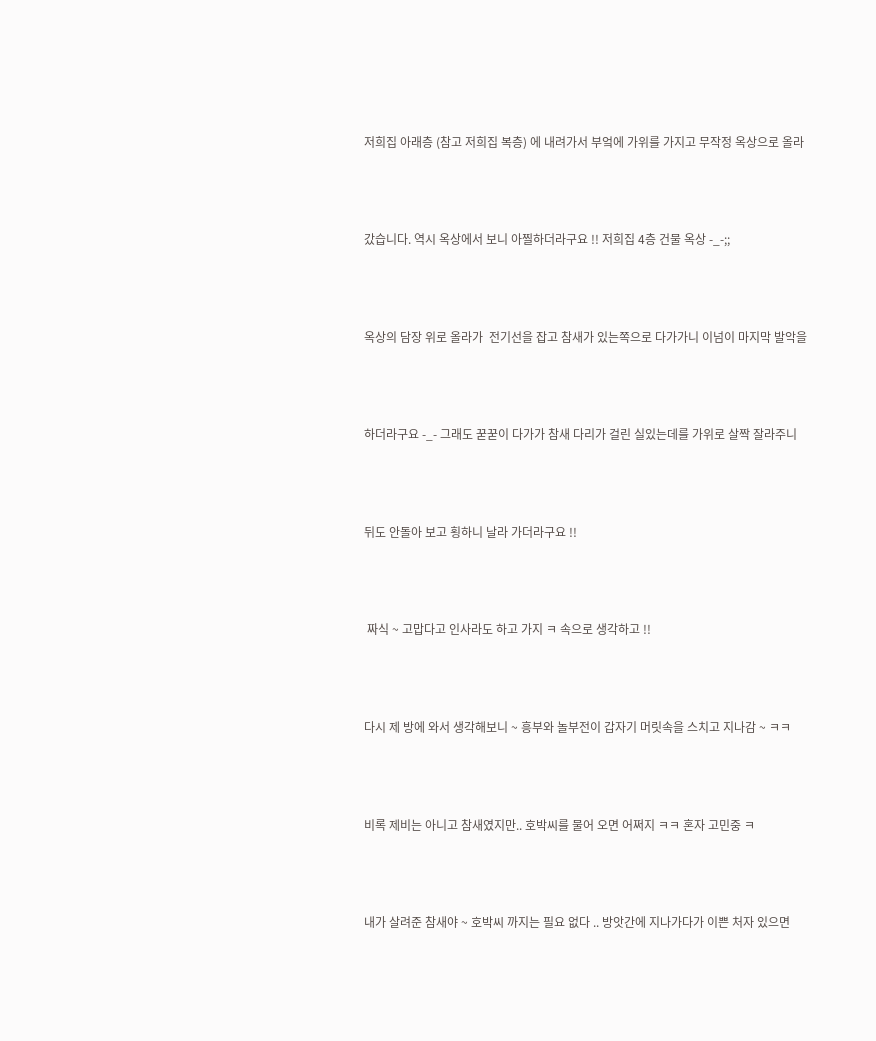저희집 아래층 (참고 저희집 복층) 에 내려가서 부엌에 가위를 가지고 무작정 옥상으로 올라



갔습니다. 역시 옥상에서 보니 아찔하더라구요 !! 저희집 4층 건물 옥상 -_-;;



옥상의 담장 위로 올라가  전기선을 잡고 참새가 있는쪽으로 다가가니 이넘이 마지막 발악을



하더라구요 -_- 그래도 꾿꾿이 다가가 참새 다리가 걸린 실있는데를 가위로 살짝 잘라주니



뒤도 안돌아 보고 횡하니 날라 가더라구요 !!



 짜식 ~ 고맙다고 인사라도 하고 가지 ㅋ 속으로 생각하고 !!



다시 제 방에 와서 생각해보니 ~ 흥부와 놀부전이 갑자기 머릿속을 스치고 지나감 ~ ㅋㅋ



비록 제비는 아니고 참새였지만.. 호박씨를 물어 오면 어쩌지 ㅋㅋ 혼자 고민중 ㅋ



내가 살려준 참새야 ~ 호박씨 까지는 필요 없다 .. 방앗간에 지나가다가 이쁜 처자 있으면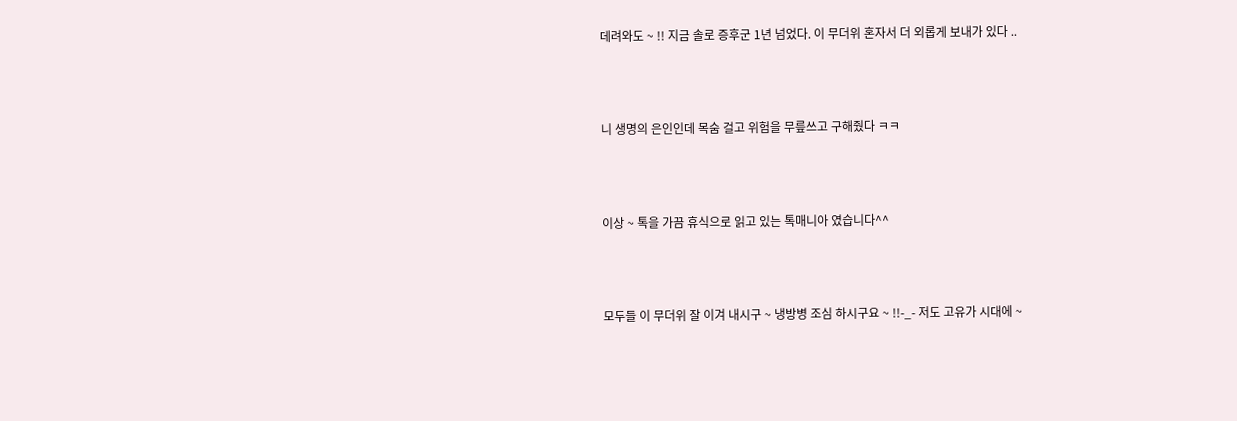데려와도 ~ !! 지금 솔로 증후군 1년 넘었다. 이 무더위 혼자서 더 외롭게 보내가 있다 ..



니 생명의 은인인데 목숨 걸고 위험을 무릎쓰고 구해줬다 ㅋㅋ



이상 ~ 톡을 가끔 휴식으로 읽고 있는 톡매니아 였습니다^^



모두들 이 무더위 잘 이겨 내시구 ~ 냉방병 조심 하시구요 ~ !!-_- 저도 고유가 시대에 ~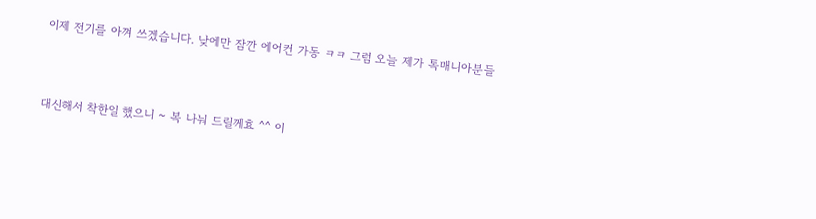이제 전기를 아껴 쓰겠습니다. 낮에만 잠깐 에어컨 가동 ㅋㅋ 그럼 오늘 제가 톡매니아분들



대신해서 착한일 했으니 ~ 복 나눠 드릴께효 ^^ 이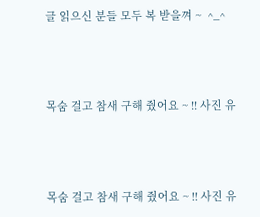글 읽으신 분들 모두 복 받을껴 ~  ^_^



목숨 걸고 참새 구해 줬어요 ~ !! 사진 유



목숨 걸고 참새 구해 줬어요 ~ !! 사진 유